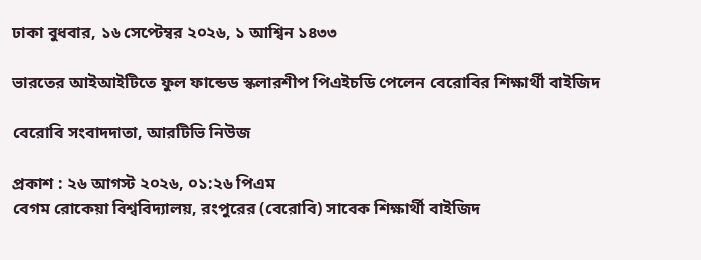ঢাকা বুধবার, ১৬ সেপ্টেম্বর ২০২৬, ১ আশ্বিন ১৪৩৩

ভারতের আইআইটিতে ফুল ফান্ডেড স্কলারশীপ পিএইচডি পেলেন বেরোবির শিক্ষার্থী বাইজিদ

বেরোবি সংবাদদাতা, আরটিভি নিউজ

প্রকাশ : ২৬ আগস্ট ২০২৬, ০১:২৬ পিএম
বেগম রোকেয়া বিশ্ববিদ্যালয়, রংপুরের (বেরোবি) সাবেক শিক্ষার্থী বাইজিদ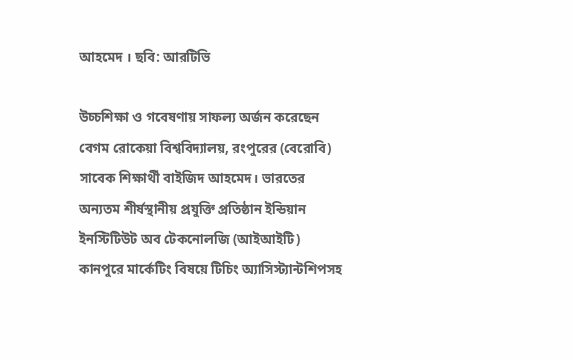আহমেদ । ছবি: আরটিভি

উচ্চশিক্ষা ও গবেষণায় সাফল্য অর্জন করেছেন বেগম রোকেয়া বিশ্ববিদ্যালয়, রংপুরের (বেরোবি) সাবেক শিক্ষার্থী বাইজিদ আহমেদ। ভারতের অন্যতম শীর্ষস্থানীয় প্রযুক্তি প্রতিষ্ঠান ইন্ডিয়ান ইনস্টিটিউট অব টেকনোলজি (আইআইটি) কানপুরে মার্কেটিং বিষয়ে টিচিং অ্যাসিস্ট্যান্টশিপসহ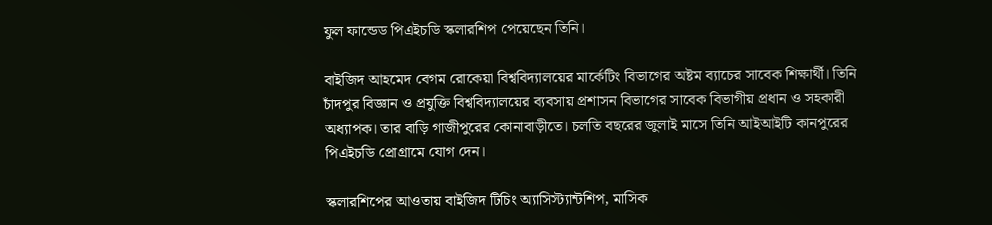ফুল ফান্ডেড পিএইচডি স্কলারশিপ পেয়েছেন তিনি।

বাইজিদ আহমেদ বেগম রোকেয়া বিশ্ববিদ্যালয়ের মার্কেটিং বিভাগের অষ্টম ব্যাচের সাবেক শিক্ষার্থী। তিনি চাঁদপুর বিজ্ঞান ও প্রযুক্তি বিশ্ববিদ্যালয়ের ব্যবসায় প্রশাসন বিভাগের সাবেক বিভাগীয় প্রধান ও সহকারী অধ্যাপক। তার বাড়ি গাজীপুরের কোনাবাড়ীতে। চলতি বছরের জুলাই মাসে তিনি আইআইটি কানপুরের পিএইচডি প্রোগ্রামে যোগ দেন।

স্কলারশিপের আওতায় বাইজিদ টিচিং অ্যাসিস্ট্যান্টশিপ, মাসিক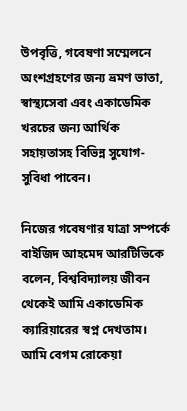উপবৃত্তি, গবেষণা সম্মেলনে অংশগ্রহণের জন্য ভ্রমণ ভাতা, স্বাস্থ্যসেবা এবং একাডেমিক খরচের জন্য আর্থিক সহায়তাসহ বিভিন্ন সুযোগ-সুবিধা পাবেন।

নিজের গবেষণার যাত্রা সম্পর্কে বাইজিদ আহমেদ আরটিভিকে বলেন, বিশ্ববিদ্যালয় জীবন থেকেই আমি একাডেমিক ক্যারিয়ারের স্বপ্ন দেখতাম। আমি বেগম রোকেয়া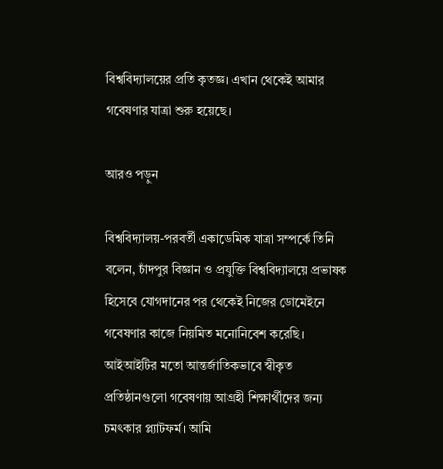বিশ্ববিদ্যালয়ের প্রতি কৃতজ্ঞ। এখান থেকেই আমার গবেষণার যাত্রা শুরু হয়েছে।

আরও পড়ুন

বিশ্ববিদ্যালয়-পরবর্তী একাডেমিক যাত্রা সম্পর্কে তিনি বলেন, চাঁদপুর বিজ্ঞান ও প্রযুক্তি বিশ্ববিদ্যালয়ে প্রভাষক হিসেবে যোগদানের পর থেকেই নিজের ডোমেইনে গবেষণার কাজে নিয়মিত মনোনিবেশ করেছি। আইআইটির মতো আন্তর্জাতিকভাবে স্বীকৃত প্রতিষ্ঠানগুলো গবেষণায় আগ্রহী শিক্ষার্থীদের জন্য চমৎকার প্ল্যাটফর্ম। আমি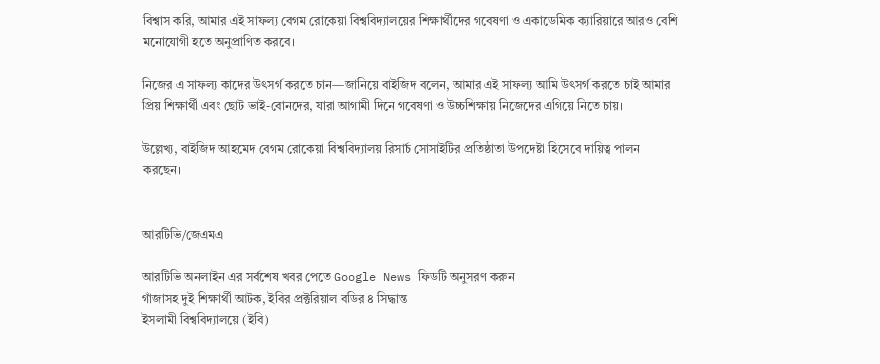বিশ্বাস করি, আমার এই সাফল্য বেগম রোকেয়া বিশ্ববিদ্যালয়ের শিক্ষার্থীদের গবেষণা ও একাডেমিক ক্যারিয়ারে আরও বেশি মনোযোগী হতে অনুপ্রাণিত করবে।

নিজের এ সাফল্য কাদের উৎসর্গ করতে চান—জানিয়ে বাইজিদ বলেন, আমার এই সাফল্য আমি উৎসর্গ করতে চাই আমার প্রিয় শিক্ষার্থী এবং ছোট ভাই-বোনদের, যারা আগামী দিনে গবেষণা ও উচ্চশিক্ষায় নিজেদের এগিয়ে নিতে চায়।

উল্লেখ্য, বাইজিদ আহমেদ বেগম রোকেয়া বিশ্ববিদ্যালয় রিসার্চ সোসাইটির প্রতিষ্ঠাতা উপদেষ্টা হিসেবে দায়িত্ব পালন করছেন।


আরটিভি/জেএমএ

আরটিভি অনলাইন এর সর্বশেষ খবর পেতে Google News ফিডটি অনুসরণ করুন
গাঁজাসহ দুই শিক্ষার্থী আটক, ইবির প্রক্টরিয়াল বডির ৪ সিদ্ধান্ত
ইসলামী বিশ্ববিদ্যালয়ে (ইবি)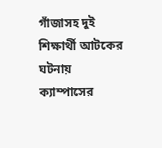গাঁজাসহ দুই শিক্ষার্থী আটকের ঘটনায় ক্যাম্পাসের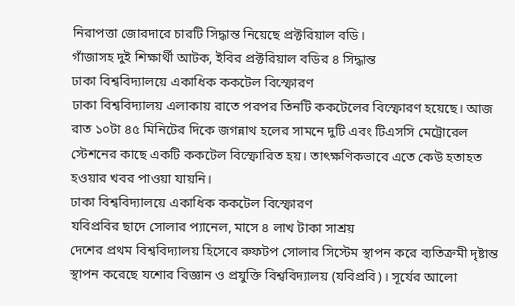নিরাপত্তা জোরদারে চারটি সিদ্ধান্ত নিয়েছে প্রক্টরিয়াল বডি।
গাঁজাসহ দুই শিক্ষার্থী আটক, ইবির প্রক্টরিয়াল বডির ৪ সিদ্ধান্ত
ঢাকা বিশ্ববিদ্যালয়ে একাধিক ককটেল বিস্ফোরণ
ঢাকা বিশ্ববিদ্যালয় এলাকায় রাতে পরপর তিনটি ককটেলের বিস্ফোরণ হয়েছে। আজ রাত ১০টা ৪৫ মিনিটের দিকে জগন্নাথ হলের সামনে দুটি এবং টিএসসি মেট্রোরেল স্টেশনের কাছে একটি ককটেল বিস্ফোরিত হয়। তাৎক্ষণিকভাবে এতে কেউ হতাহত হওয়ার খবর পাওয়া যায়নি।
ঢাকা বিশ্ববিদ্যালয়ে একাধিক ককটেল বিস্ফোরণ
যবিপ্রবির ছাদে সোলার প্যানেল, মাসে ৪ লাখ টাকা সাশ্রয়
দেশের প্রথম বিশ্ববিদ্যালয় হিসেবে রুফটপ সোলার সিস্টেম স্থাপন করে ব্যতিক্রমী দৃষ্টান্ত স্থাপন করেছে যশোর বিজ্ঞান ও প্রযুক্তি বিশ্ববিদ্যালয় (যবিপ্রবি)। সূর্যের আলো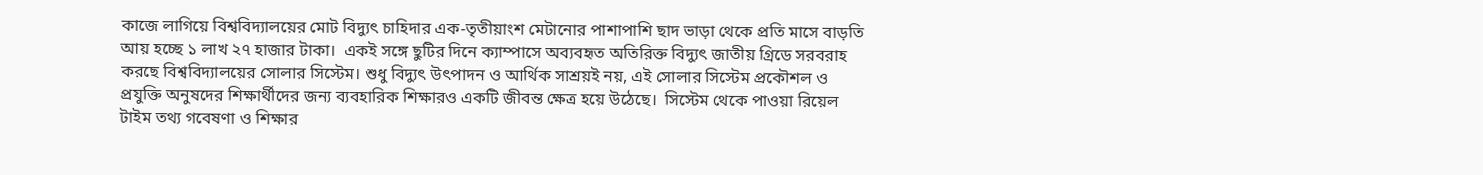কাজে লাগিয়ে বিশ্ববিদ্যালয়ের মোট বিদ্যুৎ চাহিদার এক-তৃতীয়াংশ মেটানোর পাশাপাশি ছাদ ভাড়া থেকে প্রতি মাসে বাড়তি আয় হচ্ছে ১ লাখ ২৭ হাজার টাকা।  একই সঙ্গে ছুটির দিনে ক্যাম্পাসে অব্যবহৃত অতিরিক্ত বিদ্যুৎ জাতীয় গ্রিডে সরবরাহ করছে বিশ্ববিদ্যালয়ের সোলার সিস্টেম। শুধু বিদ্যুৎ উৎপাদন ও আর্থিক সাশ্রয়ই নয়, এই সোলার সিস্টেম প্রকৌশল ও প্রযুক্তি অনুষদের শিক্ষার্থীদের জন্য ব্যবহারিক শিক্ষারও একটি জীবন্ত ক্ষেত্র হয়ে উঠেছে।  সিস্টেম থেকে পাওয়া রিয়েল টাইম তথ্য গবেষণা ও শিক্ষার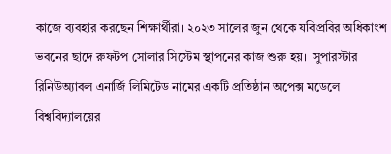কাজে ব্যবহার করছেন শিক্ষার্থীরা। ২০২৩ সালের জুন থেকে যবিপ্রবির অধিকাংশ ভবনের ছাদে রুফটপ সোলার সিস্টেম স্থাপনের কাজ শুরু হয়।  সুপারস্টার রিনিউঅ্যাবল এনার্জি লিমিটেড নামের একটি প্রতিষ্ঠান অপেক্স মডেলে বিশ্ববিদ্যালয়ের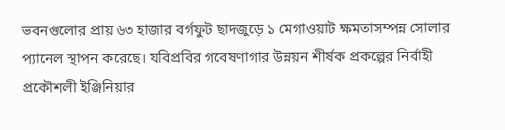ভবনগুলোর প্রায় ৬৩ হাজার বর্গফুট ছাদজুড়ে ১ মেগাওয়াট ক্ষমতাসম্পন্ন সোলার প্যানেল স্থাপন করেছে। যবিপ্রবির গবেষণাগার উন্নয়ন শীর্ষক প্রকল্পের নির্বাহী প্রকৌশলী ইঞ্জিনিয়ার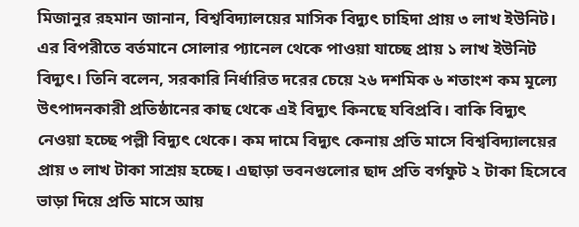মিজানুর রহমান জানান, বিশ্ববিদ্যালয়ের মাসিক বিদ্যুৎ চাহিদা প্রায় ৩ লাখ ইউনিট। এর বিপরীতে বর্তমানে সোলার প্যানেল থেকে পাওয়া যাচ্ছে প্রায় ১ লাখ ইউনিট বিদ্যুৎ। তিনি বলেন, সরকারি নির্ধারিত দরের চেয়ে ২৬ দশমিক ৬ শতাংশ কম মূল্যে উৎপাদনকারী প্রতিষ্ঠানের কাছ থেকে এই বিদ্যুৎ কিনছে যবিপ্রবি। বাকি বিদ্যুৎ নেওয়া হচ্ছে পল্লী বিদ্যুৎ থেকে। কম দামে বিদ্যুৎ কেনায় প্রতি মাসে বিশ্ববিদ্যালয়ের প্রায় ৩ লাখ টাকা সাশ্রয় হচ্ছে। এছাড়া ভবনগুলোর ছাদ প্রতি বর্গফুট ২ টাকা হিসেবে ভাড়া দিয়ে প্রতি মাসে আয়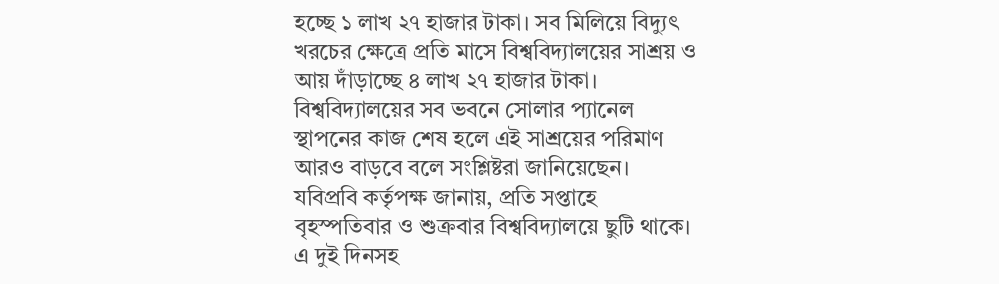হচ্ছে ১ লাখ ২৭ হাজার টাকা। সব মিলিয়ে বিদ্যুৎ খরচের ক্ষেত্রে প্রতি মাসে বিশ্ববিদ্যালয়ের সাশ্রয় ও আয় দাঁড়াচ্ছে ৪ লাখ ২৭ হাজার টাকা। বিশ্ববিদ্যালয়ের সব ভবনে সোলার প্যানেল স্থাপনের কাজ শেষ হলে এই সাশ্রয়ের পরিমাণ আরও বাড়বে বলে সংশ্লিষ্টরা জানিয়েছেন। যবিপ্রবি কর্তৃপক্ষ জানায়, প্রতি সপ্তাহে বৃহস্পতিবার ও শুক্রবার বিশ্ববিদ্যালয়ে ছুটি থাকে। এ দুই দিনসহ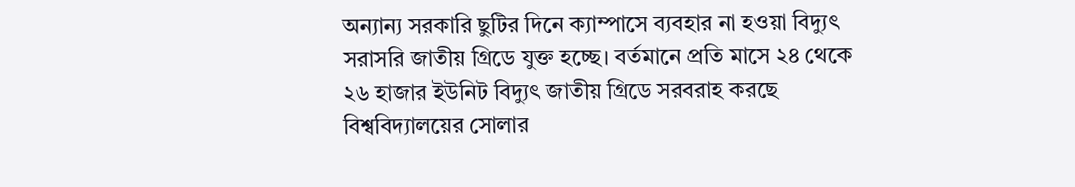অন্যান্য সরকারি ছুটির দিনে ক্যাম্পাসে ব্যবহার না হওয়া বিদ্যুৎ সরাসরি জাতীয় গ্রিডে যুক্ত হচ্ছে। বর্তমানে প্রতি মাসে ২৪ থেকে ২৬ হাজার ইউনিট বিদ্যুৎ জাতীয় গ্রিডে সরবরাহ করছে বিশ্ববিদ্যালয়ের সোলার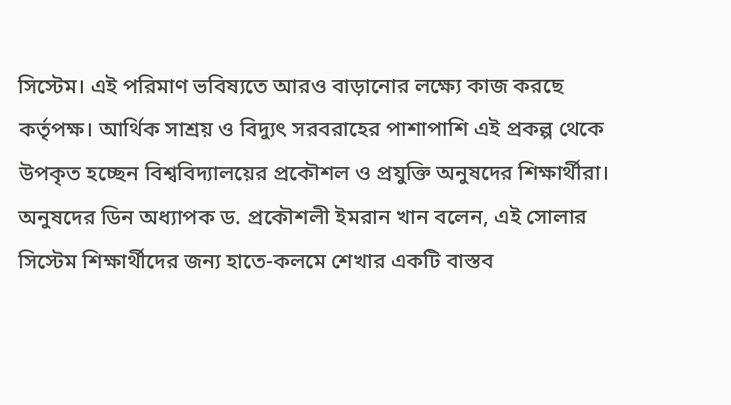সিস্টেম। এই পরিমাণ ভবিষ্যতে আরও বাড়ানোর লক্ষ্যে কাজ করছে কর্তৃপক্ষ। আর্থিক সাশ্রয় ও বিদ্যুৎ সরবরাহের পাশাপাশি এই প্রকল্প থেকে উপকৃত হচ্ছেন বিশ্ববিদ্যালয়ের প্রকৌশল ও প্রযুক্তি অনুষদের শিক্ষার্থীরা। অনুষদের ডিন অধ্যাপক ড. প্রকৌশলী ইমরান খান বলেন, এই সোলার সিস্টেম শিক্ষার্থীদের জন্য হাতে-কলমে শেখার একটি বাস্তব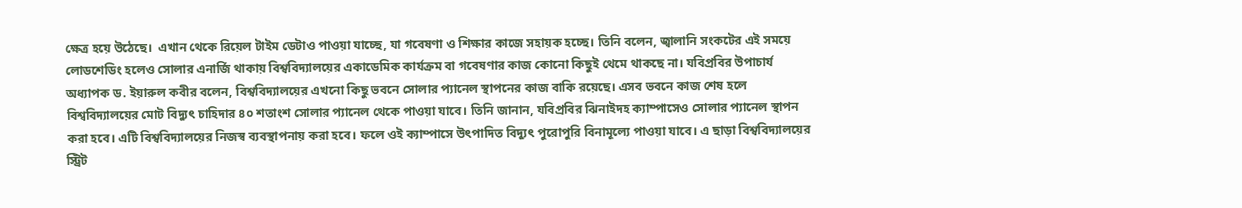ক্ষেত্র হয়ে উঠেছে।  এখান থেকে রিয়েল টাইম ডেটাও পাওয়া যাচ্ছে, যা গবেষণা ও শিক্ষার কাজে সহায়ক হচ্ছে। তিনি বলেন, জ্বালানি সংকটের এই সময়ে লোডশেডিং হলেও সোলার এনার্জি থাকায় বিশ্ববিদ্যালয়ের একাডেমিক কার্যক্রম বা গবেষণার কাজ কোনো কিছুই থেমে থাকছে না। যবিপ্রবির উপাচার্য অধ্যাপক ড. ইয়ারুল কবীর বলেন, বিশ্ববিদ্যালয়ের এখনো কিছু ভবনে সোলার প্যানেল স্থাপনের কাজ বাকি রয়েছে। এসব ভবনে কাজ শেষ হলে বিশ্ববিদ্যালয়ের মোট বিদ্যুৎ চাহিদার ৪০ শতাংশ সোলার প্যানেল থেকে পাওয়া যাবে। তিনি জানান, যবিপ্রবির ঝিনাইদহ ক্যাম্পাসেও সোলার প্যানেল স্থাপন করা হবে। এটি বিশ্ববিদ্যালয়ের নিজস্ব ব্যবস্থাপনায় করা হবে। ফলে ওই ক্যাম্পাসে উৎপাদিত বিদ্যুৎ পুরোপুরি বিনামূল্যে পাওয়া যাবে। এ ছাড়া বিশ্ববিদ্যালয়ের স্ট্রিট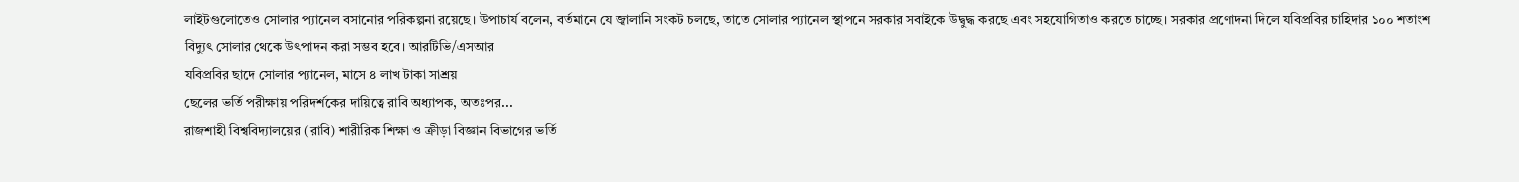লাইটগুলোতেও সোলার প্যানেল বসানোর পরিকল্পনা রয়েছে। উপাচার্য বলেন, বর্তমানে যে জ্বালানি সংকট চলছে, তাতে সোলার প্যানেল স্থাপনে সরকার সবাইকে উদ্বুদ্ধ করছে এবং সহযোগিতাও করতে চাচ্ছে। সরকার প্রণোদনা দিলে যবিপ্রবির চাহিদার ১০০ শতাংশ বিদ্যুৎ সোলার থেকে উৎপাদন করা সম্ভব হবে। আরটিভি/এসআর
যবিপ্রবির ছাদে সোলার প্যানেল, মাসে ৪ লাখ টাকা সাশ্রয়
ছেলের ভর্তি পরীক্ষায় পরিদর্শকের দায়িত্বে রাবি অধ্যাপক, অতঃপর...
রাজশাহী বিশ্ববিদ্যালয়ের (রাবি) শারীরিক শিক্ষা ও ক্রীড়া বিজ্ঞান বিভাগের ভর্তি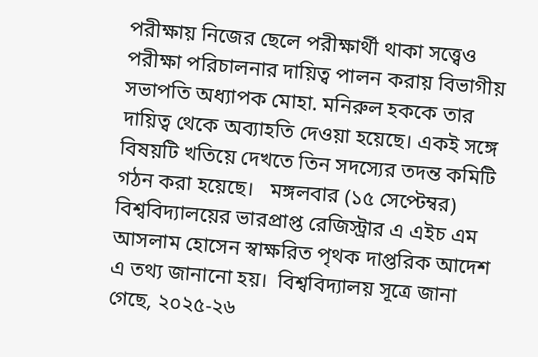পরীক্ষায় নিজের ছেলে পরীক্ষার্থী থাকা সত্ত্বেও পরীক্ষা পরিচালনার দায়িত্ব পালন করায় বিভাগীয় সভাপতি অধ্যাপক মোহা. মনিরুল হককে তার দায়িত্ব থেকে অব্যাহতি দেওয়া হয়েছে। একই সঙ্গে বিষয়টি খতিয়ে দেখতে তিন সদস্যের তদন্ত কমিটি গঠন করা হয়েছে।   মঙ্গলবার (১৫ সেপ্টেম্বর) বিশ্ববিদ্যালয়ের ভারপ্রাপ্ত রেজিস্ট্রার এ এইচ এম আসলাম হোসেন স্বাক্ষরিত পৃথক দাপ্তরিক আদেশ এ তথ্য জানানো হয়।  বিশ্ববিদ্যালয় সূত্রে জানা গেছে, ২০২৫-২৬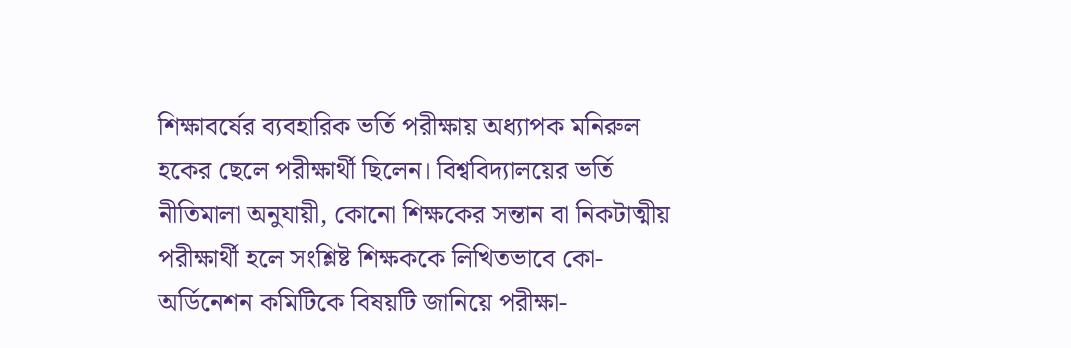শিক্ষাবর্ষের ব্যবহারিক ভর্তি পরীক্ষায় অধ্যাপক মনিরুল হকের ছেলে পরীক্ষার্থী ছিলেন। বিশ্ববিদ্যালয়ের ভর্তি নীতিমালা অনুযায়ী, কোনো শিক্ষকের সন্তান বা নিকটাত্মীয় পরীক্ষার্থী হলে সংশ্লিষ্ট শিক্ষককে লিখিতভাবে কো-অর্ডিনেশন কমিটিকে বিষয়টি জানিয়ে পরীক্ষা-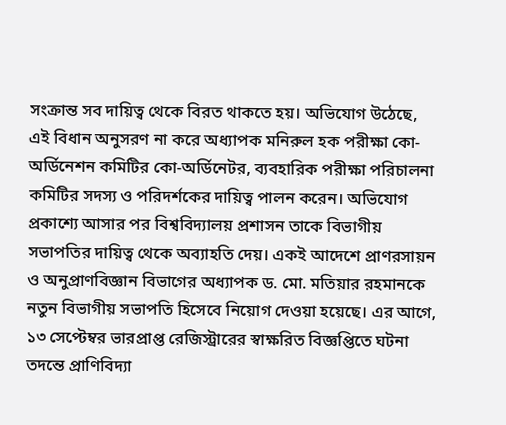সংক্রান্ত সব দায়িত্ব থেকে বিরত থাকতে হয়। অভিযোগ উঠেছে, এই বিধান অনুসরণ না করে অধ্যাপক মনিরুল হক পরীক্ষা কো-অর্ডিনেশন কমিটির কো-অর্ডিনেটর, ব্যবহারিক পরীক্ষা পরিচালনা কমিটির সদস্য ও পরিদর্শকের দায়িত্ব পালন করেন। অভিযোগ প্রকাশ্যে আসার পর বিশ্ববিদ্যালয় প্রশাসন তাকে বিভাগীয় সভাপতির দায়িত্ব থেকে অব্যাহতি দেয়। একই আদেশে প্রাণরসায়ন ও অনুপ্রাণবিজ্ঞান বিভাগের অধ্যাপক ড. মো. মতিয়ার রহমানকে নতুন বিভাগীয় সভাপতি হিসেবে নিয়োগ দেওয়া হয়েছে। এর আগে, ১৩ সেপ্টেম্বর ভারপ্রাপ্ত রেজিস্ট্রারের স্বাক্ষরিত বিজ্ঞপ্তিতে ঘটনা তদন্তে প্রাণিবিদ্যা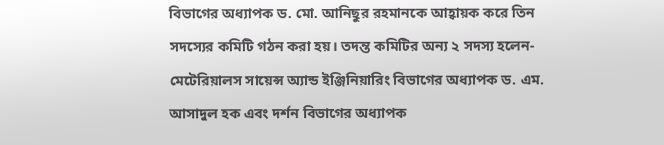বিভাগের অধ্যাপক ড. মো. আনিছুর রহমানকে আহ্বায়ক করে তিন সদস্যের কমিটি গঠন করা হয়। তদন্ত কমিটির অন্য ২ সদস্য হলেন- মেটেরিয়ালস সায়েন্স অ্যান্ড ইঞ্জিনিয়ারিং বিভাগের অধ্যাপক ড. এম. আসাদুল হক এবং দর্শন বিভাগের অধ্যাপক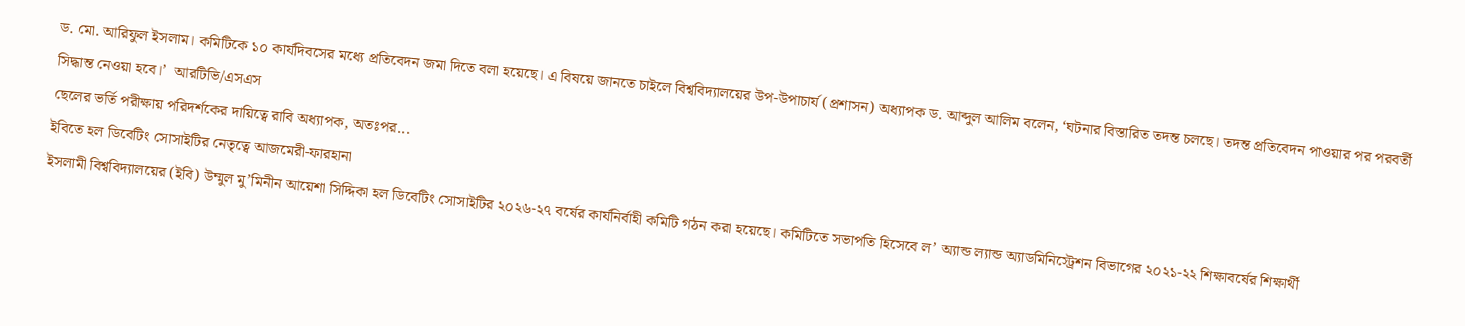ড. মো. আরিফুল ইসলাম। কমিটিকে ১০ কার্যদিবসের মধ্যে প্রতিবেদন জমা দিতে বলা হয়েছে। এ বিষয়ে জানতে চাইলে বিশ্ববিদ্যালয়ের উপ-উপাচার্য (প্রশাসন) অধ্যাপক ড. আব্দুল আলিম বলেন, ‘ঘটনার বিস্তারিত তদন্ত চলছে। তদন্ত প্রতিবেদন পাওয়ার পর পরবর্তী সিদ্ধান্ত নেওয়া হবে।’  আরটিভি/এসএস
ছেলের ভর্তি পরীক্ষায় পরিদর্শকের দায়িত্বে রাবি অধ্যাপক, অতঃপর...
ইবিতে হল ডিবেটিং সোসাইটির নেতৃত্বে আজমেরী-ফারহানা
ইসলামী বিশ্ববিদ্যালয়ের (ইবি) উম্মুল মু’মিনীন আয়েশা সিদ্দিকা হল ডিবেটিং সোসাইটির ২০২৬-২৭ বর্ষের কার্যনির্বাহী কমিটি গঠন করা হয়েছে। কমিটিতে সভাপতি হিসেবে ল’ অ্যান্ড ল্যান্ড অ্যাডমিনিস্ট্রেশন বিভাগের ২০২১-২২ শিক্ষাবর্ষের শিক্ষার্থী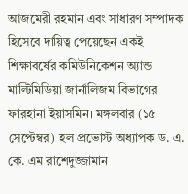আজমেরী রহমান এবং সাধারণ সম্পাদক হিসেবে দায়িত্ব পেয়েছেন একই শিক্ষাবর্ষের কমিউনিকেশন অ্যান্ড মাল্টিমিডিয়া জার্নালিজম বিভাগের ফারহানা ইয়াসমিন। মঙ্গলবার (১৫ সেপ্টেম্বর) হল প্রভোস্ট অধ্যাপক ড. এ. কে. এম রাশেদুজ্জামান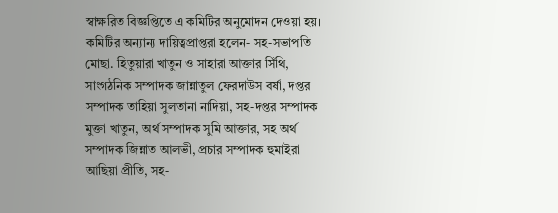স্বাক্ষরিত বিজ্ঞপ্তিতে এ কমিটির অনুমোদন দেওয়া হয়। কমিটির অন্যান্য দায়িত্বপ্রাপ্তরা হলেন- সহ-সভাপতি মোছা. হিতুয়ারা খাতুন ও সাহারা আক্তার সিঁথি, সাংগঠনিক সম্পাদক জান্নাতুল ফেরদাউস বর্ষা, দপ্তর সম্পাদক তাহিয়া সুলতানা নাদিয়া, সহ-দপ্তর সম্পাদক মুক্তা খাতুন, অর্থ সম্পাদক সুমি আক্তার, সহ অর্থ সম্পাদক জিন্নাত আলভী, প্রচার সম্পাদক হুমাইরা আছিয়া প্রীতি, সহ-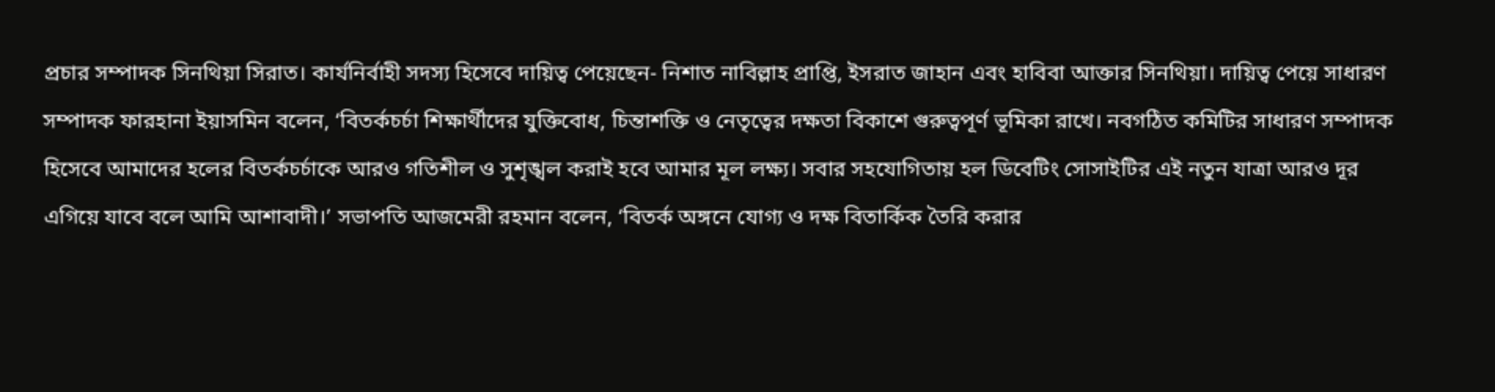প্রচার সম্পাদক সিনথিয়া সিরাত। কার্যনির্বাহী সদস্য হিসেবে দায়িত্ব পেয়েছেন- নিশাত নাবিল্লাহ প্রাপ্তি, ইসরাত জাহান এবং হাবিবা আক্তার সিনথিয়া। দায়িত্ব পেয়ে সাধারণ সম্পাদক ফারহানা ইয়াসমিন বলেন, ‘বিতর্কচর্চা শিক্ষার্থীদের যুক্তিবোধ, চিন্তাশক্তি ও নেতৃত্বের দক্ষতা বিকাশে গুরুত্বপূর্ণ ভূমিকা রাখে। নবগঠিত কমিটির সাধারণ সম্পাদক হিসেবে আমাদের হলের বিতর্কচর্চাকে আরও গতিশীল ও সুশৃঙ্খল করাই হবে আমার মূল লক্ষ্য। সবার সহযোগিতায় হল ডিবেটিং সোসাইটির এই নতুন যাত্রা আরও দূর এগিয়ে যাবে বলে আমি আশাবাদী।’ সভাপতি আজমেরী রহমান বলেন, ‘বিতর্ক অঙ্গনে যোগ্য ও দক্ষ বিতার্কিক তৈরি করার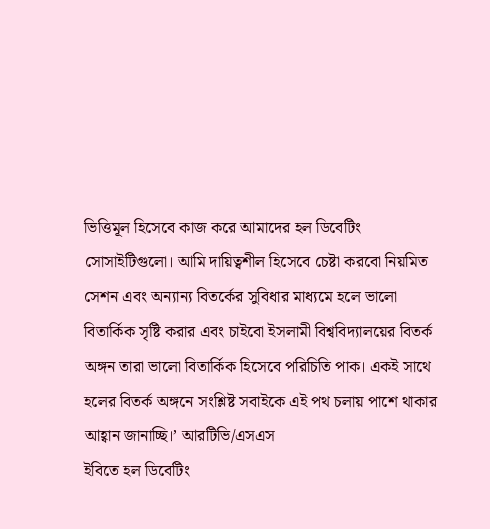ভিত্তিমূল হিসেবে কাজ করে আমাদের হল ডিবেটিং সোসাইটিগুলো। আমি দায়িত্বশীল হিসেবে চেষ্টা করবো নিয়মিত সেশন এবং অন্যান্য বিতর্কের সুবিধার মাধ্যমে হলে ভালো বিতার্কিক সৃষ্টি করার এবং চাইবো ইসলামী বিশ্ববিদ্যালয়ের বিতর্ক অঙ্গন তারা ভালো বিতার্কিক হিসেবে পরিচিতি পাক। একই সাথে হলের বিতর্ক অঙ্গনে সংশ্লিষ্ট সবাইকে এই পথ চলায় পাশে থাকার আহ্বান জানাচ্ছি।’ আরটিভি/এসএস
ইবিতে হল ডিবেটিং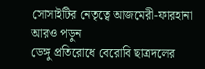সোসাইটির নেতৃত্বে আজমেরী-ফারহানা
আরও পড়ুন
ডেঙ্গু প্রতিরোধে বেরোবি ছাত্রদলের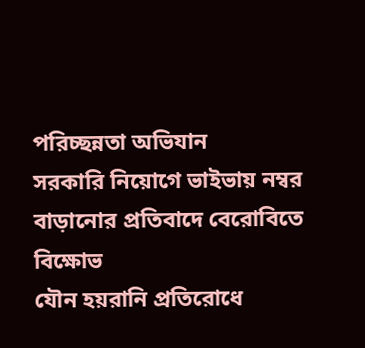পরিচ্ছন্নতা অভিযান
সরকারি নিয়োগে ভাইভায় নম্বর বাড়ানোর প্রতিবাদে বেরোবিতে বিক্ষোভ
যৌন হয়রানি প্রতিরোধে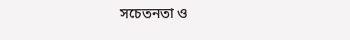সচেতনতা ও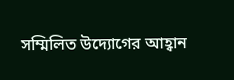সম্মিলিত উদ্যোগের আহ্বান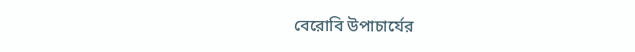বেরোবি উপাচার্যের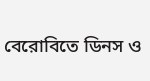বেরোবিতে ডিনস ও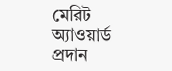মেরিট অ্যাওয়ার্ড প্রদান